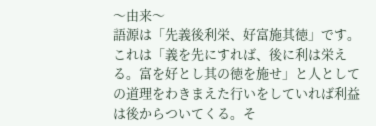〜由来〜
語源は「先義後利栄、好富施其徳」です。
これは「義を先にすれば、後に利は栄える。富を好とし其の徳を施せ」と人としての道理をわきまえた行いをしていれば利益は後からついてくる。そ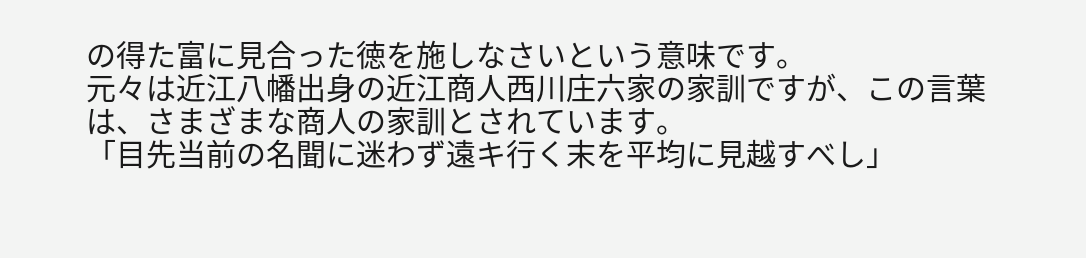の得た富に見合った徳を施しなさいという意味です。
元々は近江八幡出身の近江商人西川庄六家の家訓ですが、この言葉は、さまざまな商人の家訓とされています。
「目先当前の名聞に迷わず遠キ行く末を平均に見越すべし」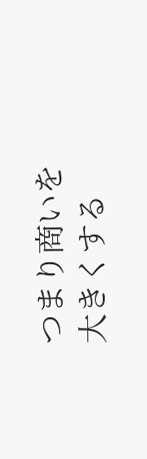つまり商いを大きくする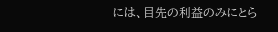には、目先の利益のみにとら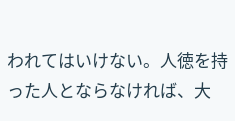われてはいけない。人徳を持った人とならなければ、大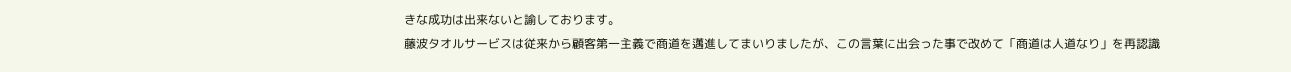きな成功は出来ないと諭しております。
藤波タオルサービスは従来から顧客第一主義で商道を邁進してまいりましたが、この言葉に出会った事で改めて「商道は人道なり」を再認識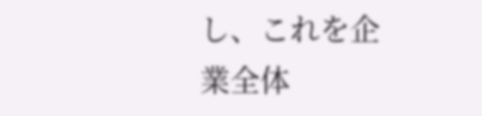し、これを企業全体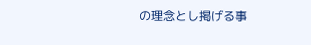の理念とし掲げる事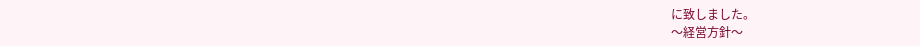に致しました。
〜経営方針〜